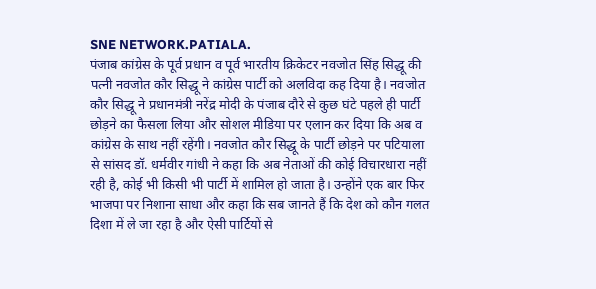SNE NETWORK.PATIALA.
पंजाब कांग्रेस के पूर्व प्रधान व पूर्व भारतीय क्रिकेटर नवजोत सिंह सिद्धू की पत्नी नवजोत कौर सिद्धू ने कांग्रेस पार्टी को अलविदा कह दिया है। नवजोत कौर सिद्धू ने प्रधानमंत्री नरेंद्र मोदी के पंजाब दौरे से कुछ घंटे पहले ही पार्टी छोड़ने का फैसला लिया और सोशल मीडिया पर एलान कर दिया कि अब व कांग्रेस के साथ नहीं रहेंगी। नवजोत कौर सिद्धू के पार्टी छोड़ने पर पटियाला से सांसद डॉ. धर्मवीर गांधी ने कहा कि अब नेताओं की कोई विचारधारा नहीं रही है, कोई भी किसी भी पार्टी में शामिल हो जाता है। उन्होंने एक बार फिर भाजपा पर निशाना साधा और कहा कि सब जानते हैं कि देश को कौन गलत दिशा में ले जा रहा है और ऐसी पार्टियों से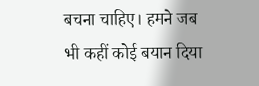बचना चाहिए। हमने जब भी कहीं कोई बयान दिया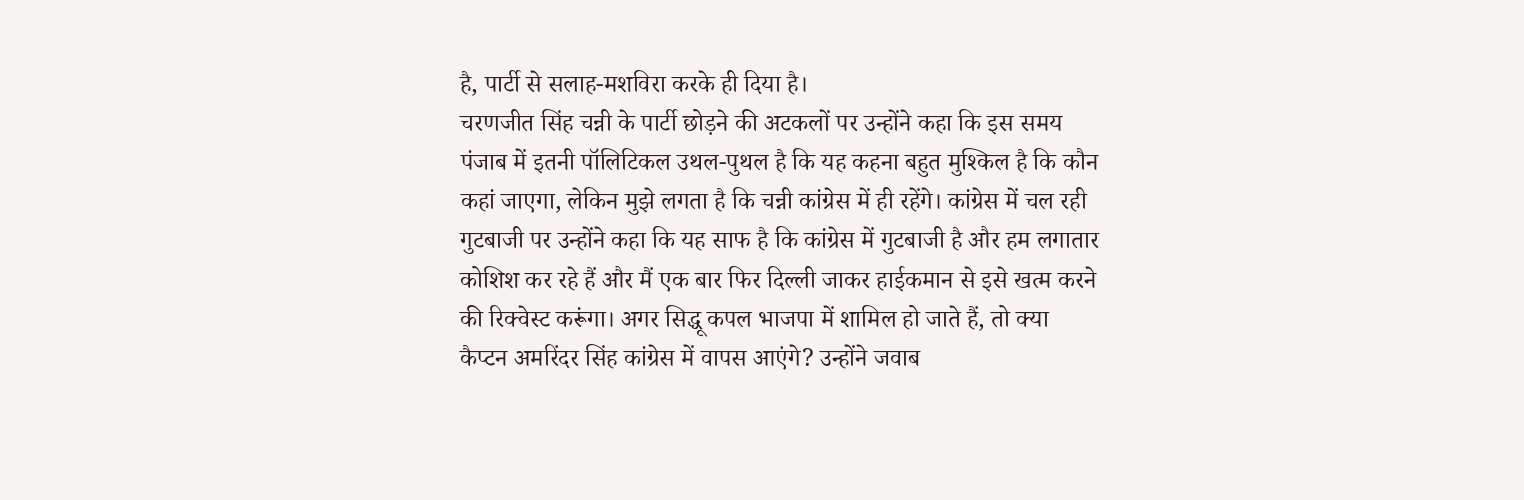है, पार्टी से सलाह-मशविरा करके ही दिया है।
चरणजीत सिंह चन्नी के पार्टी छोड़ने की अटकलों पर उन्होंने कहा कि इस समय पंजाब में इतनी पॉलिटिकल उथल-पुथल है कि यह कहना बहुत मुश्किल है कि कौन कहां जाएगा, लेकिन मुझे लगता है कि चन्नी कांग्रेस में ही रहेंगे। कांग्रेस में चल रही गुटबाजी पर उन्होंने कहा कि यह साफ है कि कांग्रेस में गुटबाजी है और हम लगातार कोशिश कर रहे हैं और मैं एक बार फिर दिल्ली जाकर हाईकमान से इसे खत्म करने की रिक्वेस्ट करूंगा। अगर सिद्धू कपल भाजपा में शामिल हो जाते हैं, तो क्या कैप्टन अमरिंदर सिंह कांग्रेस में वापस आएंगे? उन्होंने जवाब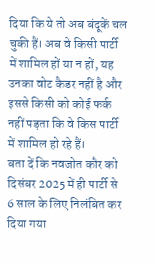दिया कि ये तो अब बंदूकें चल चुकी हैं। अब वे किसी पार्टी में शामिल हों या न हों, यह उनका वोट कैडर नहीं है और इससे किसी को कोई फर्क नहीं पड़ता कि वे किस पार्टी में शामिल हो रहे हैं।
बता दें कि नवजोत कौर को दिसंबर 2025 में ही पार्टी से 6 साल के लिए निलंबित कर दिया गया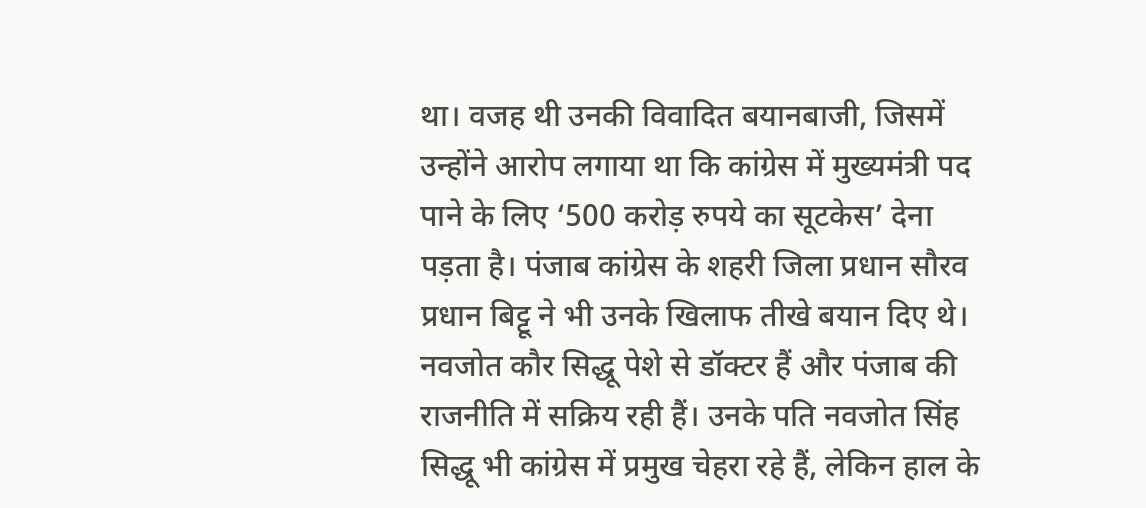था। वजह थी उनकी विवादित बयानबाजी, जिसमें उन्होंने आरोप लगाया था कि कांग्रेस में मुख्यमंत्री पद पाने के लिए ‘500 करोड़ रुपये का सूटकेस’ देना पड़ता है। पंजाब कांग्रेस के शहरी जिला प्रधान सौरव प्रधान बिट्टू ने भी उनके खिलाफ तीखे बयान दिए थे। नवजोत कौर सिद्धू पेशे से डॉक्टर हैं और पंजाब की राजनीति में सक्रिय रही हैं। उनके पति नवजोत सिंह सिद्धू भी कांग्रेस में प्रमुख चेहरा रहे हैं, लेकिन हाल के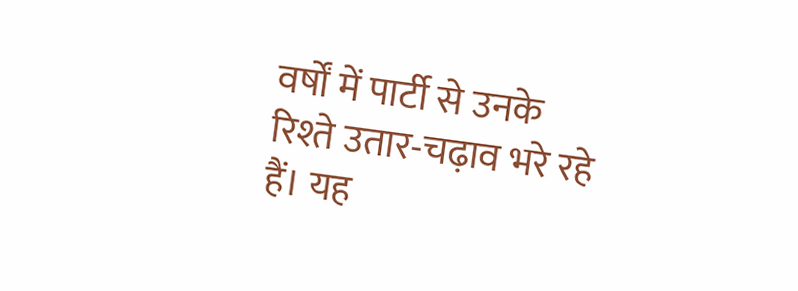वर्षों में पार्टी से उनके रिश्ते उतार-चढ़ाव भरे रहे हैं। यह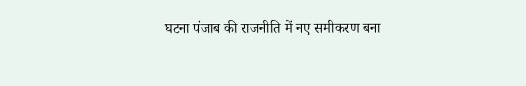घटना पंजाब की राजनीति में नए समीकरण बना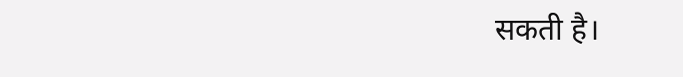सकती है।